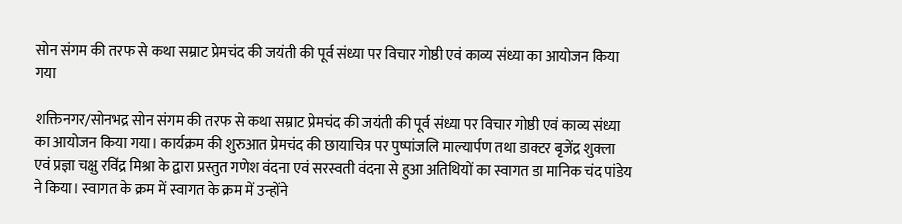सोन संगम की तरफ से कथा सम्राट प्रेमचंद की जयंती की पूर्व संध्या पर विचार गोष्ठी एवं काव्य संध्या का आयोजन किया गया

शक्तिनगर/सोनभद्र सोन संगम की तरफ से कथा सम्राट प्रेमचंद की जयंती की पूर्व संध्या पर विचार गोष्ठी एवं काव्य संध्या का आयोजन किया गया। कार्यक्रम की शुरुआत प्रेमचंद की छायाचित्र पर पुष्पांजलि माल्यार्पण तथा डाक्टर बृजेंद्र शुक्ला एवं प्रज्ञा चक्षु रविंद्र मिश्रा के द्वारा प्रस्तुत गणेश वंदना एवं सरस्वती वंदना से हुआ अतिथियों का स्वागत डा मानिक चंद पांडेय ने किया। स्वागत के क्रम में स्वागत के क्रम में उन्होंने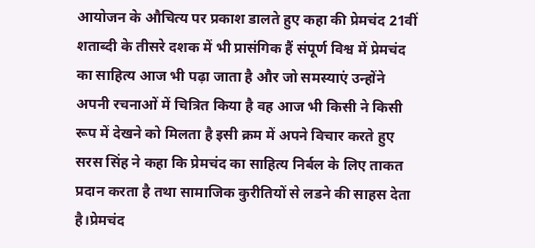आयोजन के औचित्य पर प्रकाश डालते हुए कहा की प्रेमचंद 21वीं शताब्दी के तीसरे दशक में भी प्रासंगिक हैं संपूर्ण विश्व में प्रेमचंद का साहित्य आज भी पढ़ा जाता है और जो समस्याएं उन्होंने अपनी रचनाओं में चित्रित किया है वह आज भी किसी ने किसी रूप में देखने को मिलता है इसी क्रम में अपने विचार करते हुए सरस सिंह ने कहा कि प्रेमचंद का साहित्य निर्बल के लिए ताकत प्रदान करता है तथा सामाजिक कुरीतियों से लडने की साहस देता है।प्रेमचंद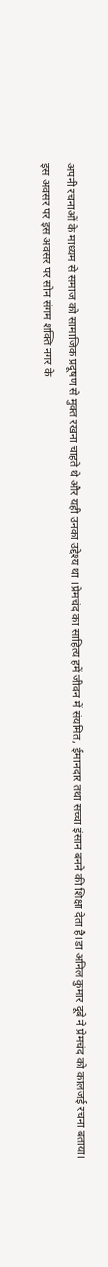अपनी रचनाओं के माध्यम से समाज को सामाजिक प्रदूषण से मुक्त रखना चाहते थे और यही उनका उद्देश्य था ।प्रेमचंद का साहित्य हमें जीवन में संयमित, ईमानदार तथा सच्चा इंसान बनने की शिक्षा देता है।डा अनिल कुमार दूबे ने प्रेमचंद को कालजई रचना बताया।
इस अवसर पर इस अवसर पर सोन संगम शक्ति नगर के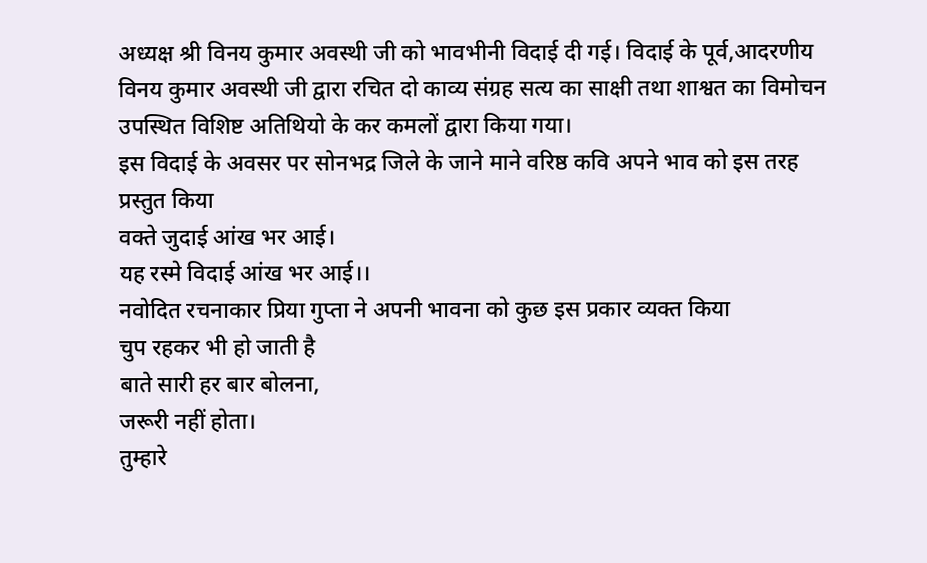अध्यक्ष श्री विनय कुमार अवस्थी जी को भावभीनी विदाई दी गई। विदाई के पूर्व,आदरणीय विनय कुमार अवस्थी जी द्वारा रचित दो काव्य संग्रह सत्य का साक्षी तथा शाश्वत का विमोचन उपस्थित विशिष्ट अतिथियो के कर कमलों द्वारा किया गया।
इस विदाई के अवसर पर सोनभद्र जिले के जाने माने वरिष्ठ कवि अपने भाव को इस तरह प्रस्तुत किया
वक्ते जुदाई आंख भर आई।
यह रस्मे विदाई आंख भर आई।।
नवोदित रचनाकार प्रिया गुप्ता ने अपनी भावना को कुछ इस प्रकार व्यक्त किया
चुप रहकर भी हो जाती है
बाते सारी हर बार बोलना,
जरूरी नहीं होता।
तुम्हारे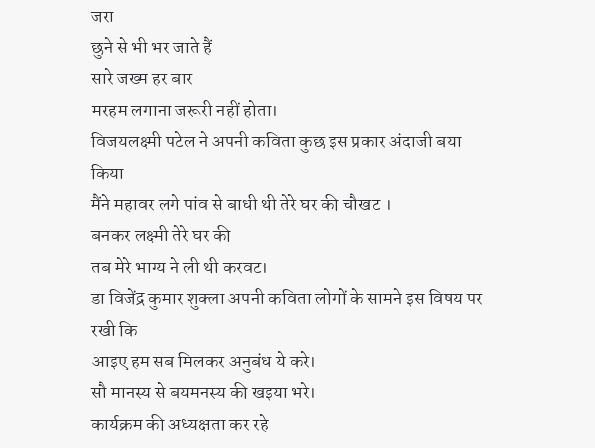जरा
छुने से भी भर जाते हैं
सारे जख्म हर बार
मरहम लगाना जरूरी नहीं होता।
विजयलक्ष्मी पटेल ने अपनी कविता कुछ इस प्रकार अंदाजी बया
किया
मैंने महावर लगे पांव से बाधी थी तेरे घर की चौखट ।
बनकर लक्ष्मी तेरे घर की
तब मेरे भाग्य ने ली थी करवट।
डा विजेंद्र कुमार शुक्ला अपनी कविता लोगों के सामने इस विषय पर रखी कि
आइए हम सब मिलकर अनुबंध ये करे।
सौ मानस्य से बयमनस्य की खइया भरे।
कार्यक्रम की अध्यक्षता कर रहे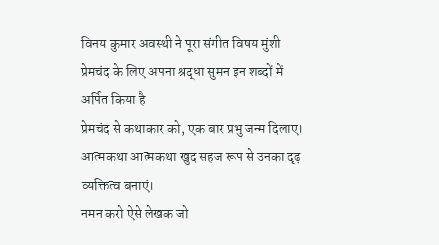विनय कुमार अवस्थी ने पूरा संगीत विषय मुंशी प्रेमचंद के लिए अपना श्रद्धा सुमन इन शब्दों में अर्पित किया है
प्रेमचंद से कथाकार को, एक बार प्रभु जन्म दिलाए।
आत्मकथा आत्मकथा खुद सहज रूप से उनका दृढ़ व्यक्तित्व बनाएं।
नमन करो ऐसे लेखक जो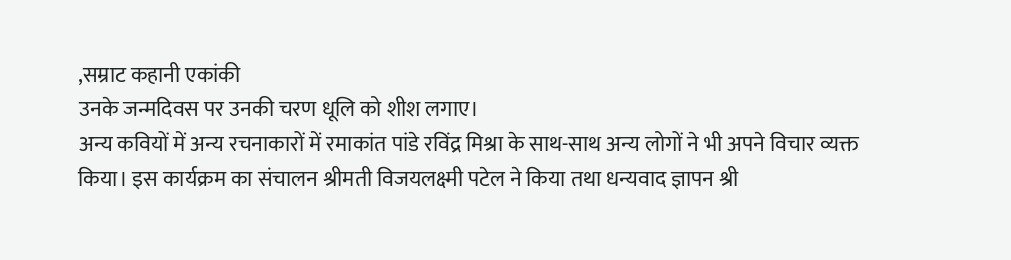,सम्राट कहानी एकांकी
उनके जन्मदिवस पर उनकी चरण धूलि को शीश लगाए।
अन्य कवियों में अन्य रचनाकारों में रमाकांत पांडे रविंद्र मिश्रा के साथ-साथ अन्य लोगों ने भी अपने विचार व्यक्त किया। इस कार्यक्रम का संचालन श्रीमती विजयलक्ष्मी पटेल ने किया तथा धन्यवाद ज्ञापन श्री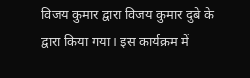विजय कुमार द्वारा विजय कुमार दुबे के द्वारा किया गया। इस कार्यक्रम में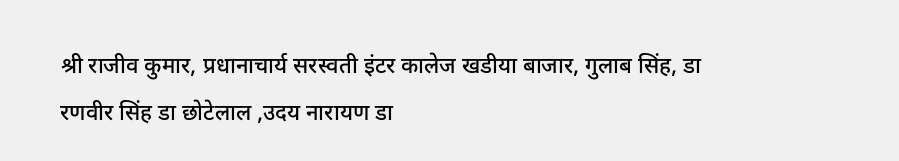श्री राजीव कुमार, प्रधानाचार्य सरस्वती इंटर कालेज खडीया बाजार, गुलाब सिंह, डा रणवीर सिंह डा छोटेलाल ,उदय नारायण डा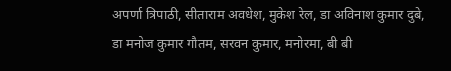अपर्णा त्रिपाठी, सीताराम अवधेश, मुकेश रेल, डा अविनाश कुमार दुबे, डा मनोज कुमार गौतम, सरवन कुमार, मनोरमा, बी बी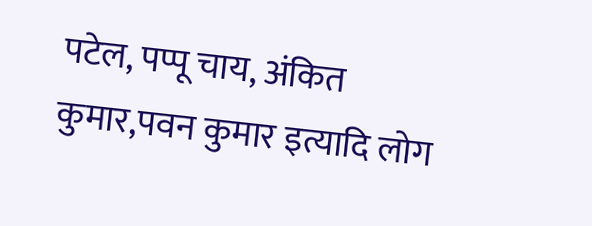पटेल, पप्पू चाय, अंकित कुमार,पवन कुमार इत्यादि लोग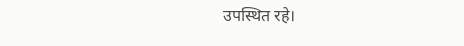उपस्थित रहे।